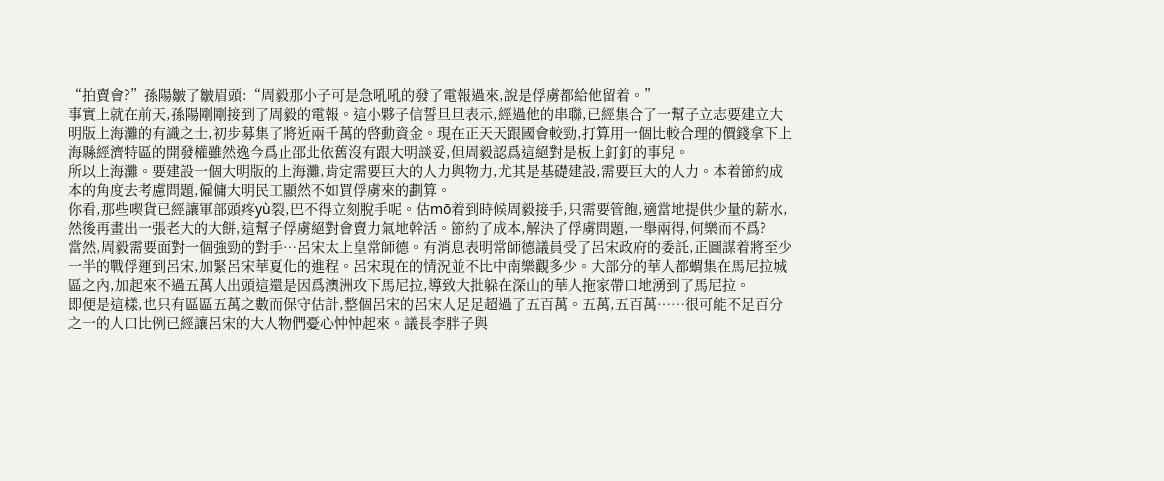“拍賣會?”孫陽皺了皺眉頭:“周毅那小子可是急吼吼的發了電報過來,說是俘虜都給他留着。”
事實上就在前天,孫陽剛剛接到了周毅的電報。這小夥子信誓旦旦表示,經過他的串聯,已經集合了一幫子立志要建立大明版上海灘的有識之士,初步募集了將近兩千萬的啓動資金。現在正天天跟國會較勁,打算用一個比較合理的價錢拿下上海縣經濟特區的開發權雖然逸今爲止邵北依舊沒有跟大明談妥,但周毅認爲這絕對是板上釘釘的事兒。
所以上海灘。要建設一個大明版的上海灘,肯定需要巨大的人力與物力,尤其是基礎建設,需要巨大的人力。本着節約成本的角度去考慮問題,僱傭大明民工顯然不如買俘虜來的劃算。
你看,那些喫貨已經讓軍部頭疼yù裂,巴不得立刻脫手呢。估mō着到時候周毅接手,只需要管飽,適當地提供少量的薪水,然後再畫出一張老大的大餅,這幫子俘虜絕對會賣力氣地幹活。節約了成本,解決了俘虜問題,一舉兩得,何樂而不爲?
當然,周毅需要面對一個強勁的對手…呂宋太上皇常師德。有消息表明常師德議員受了呂宋政府的委託,正圖謀着將至少一半的戰俘運到呂宋,加緊呂宋華夏化的進程。呂宋現在的情況並不比中南樂觀多少。大部分的華人都蝟集在馬尼拉城區之內,加起來不過五萬人出頭這還是因爲澳洲攻下馬尼拉,導致大批躲在深山的華人拖家帶口地湧到了馬尼拉。
即便是這樣,也只有區區五萬之數而保守估計,整個呂宋的呂宋人足足超過了五百萬。五萬,五百萬……很可能不足百分之一的人口比例已經讓呂宋的大人物們憂心忡忡起來。議長李胖子與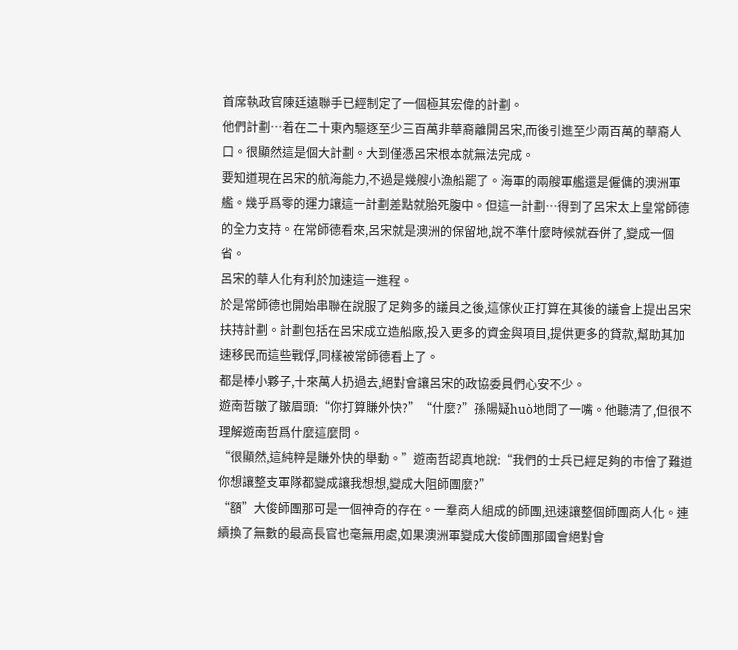首席執政官陳廷遠聯手已經制定了一個極其宏偉的計劃。
他們計劃…着在二十東內驅逐至少三百萬非華裔離開呂宋,而後引進至少兩百萬的華裔人口。很顯然這是個大計劃。大到僅憑呂宋根本就無法完成。
要知道現在呂宋的航海能力,不過是幾艘小漁船罷了。海軍的兩艘軍艦還是僱傭的澳洲軍艦。幾乎爲零的運力讓這一計劃差點就胎死腹中。但這一計劃…得到了呂宋太上皇常師德的全力支持。在常師德看來,呂宋就是澳洲的保留地,說不準什麼時候就吞併了,變成一個省。
呂宋的華人化有利於加速這一進程。
於是常師德也開始串聯在說服了足夠多的議員之後,這傢伙正打算在其後的議會上提出呂宋扶持計劃。計劃包括在呂宋成立造船廠,投入更多的資金與項目,提供更多的貸款,幫助其加速移民而這些戰俘,同樣被常師德看上了。
都是棒小夥子,十來萬人扔過去,絕對會讓呂宋的政協委員們心安不少。
遊南哲皺了皺眉頭:“你打算賺外快?”“什麼?”孫陽疑huò地問了一嘴。他聽清了,但很不理解遊南哲爲什麼這麼問。
“很顯然,這純粹是賺外快的舉動。”遊南哲認真地說:“我們的士兵已經足夠的市儈了難道你想讓整支軍隊都變成讓我想想,變成大阻師團麼?”
“額”大俊師團那可是一個神奇的存在。一羣商人組成的師團,迅速讓整個師團商人化。連續換了無數的最高長官也毫無用處,如果澳洲軍變成大俊師團那國會絕對會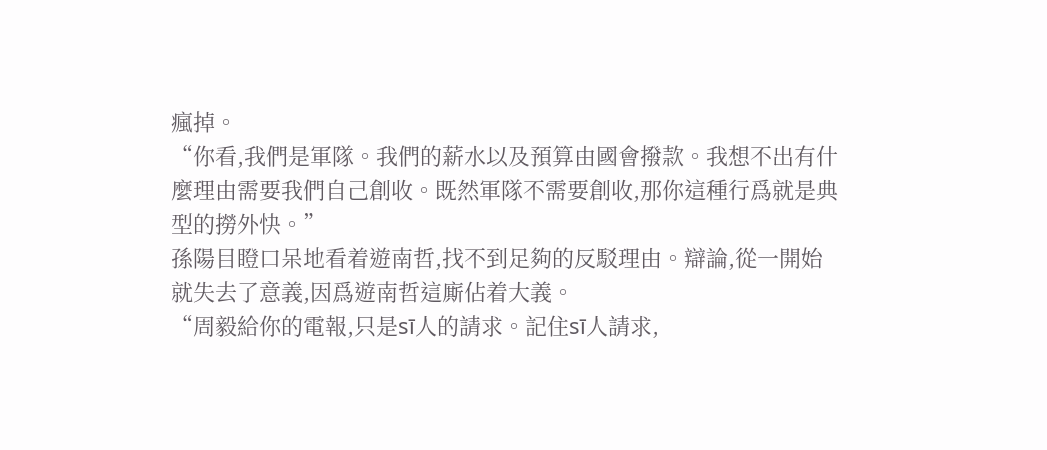瘋掉。
“你看,我們是軍隊。我們的薪水以及預算由國會撥款。我想不出有什麼理由需要我們自己創收。既然軍隊不需要創收,那你這種行爲就是典型的撈外快。”
孫陽目瞪口呆地看着遊南哲,找不到足夠的反駁理由。辯論,從一開始就失去了意義,因爲遊南哲這廝佔着大義。
“周毅給你的電報,只是sī人的請求。記住sī人請求,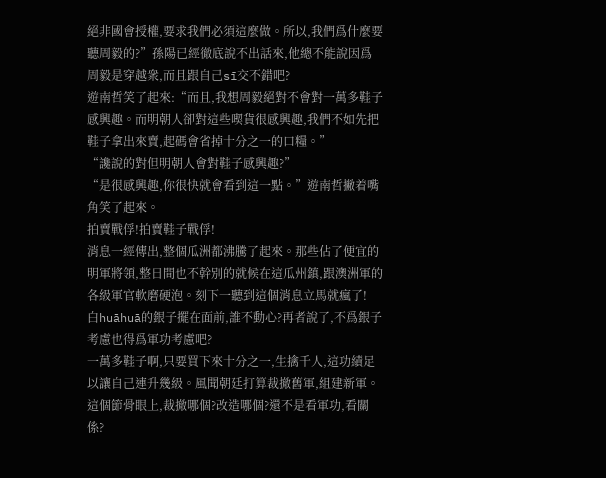絕非國會授權,要求我們必須這麼做。所以,我們爲什麼要聽周毅的?”孫陽已經徹底說不出話來,他總不能說因爲周毅是穿越衆,而且跟自己sī交不錯吧?
遊南哲笑了起來:“而且,我想周毅絕對不會對一萬多鞋子感興趣。而明朝人卻對這些喫貨很感興趣,我們不如先把鞋子拿出來賣,起碼會省掉十分之一的口糧。”
“讒說的對但明朝人會對鞋子感興趣?”
“是很感興趣,你很快就會看到這一點。”遊南哲撇着嘴角笑了起來。
拍賣戰俘!拍賣鞋子戰俘!
消息一經傳出,整個瓜洲都沸騰了起來。那些佔了便宜的明軍將領,整日間也不幹別的就候在這瓜州鎮,跟澳洲軍的各級軍官軟磨硬泡。刻下一聽到這個消息立馬就瘋了!
白huāhuā的銀子擺在面前,誰不動心?再者說了,不爲銀子考慮也得爲軍功考慮吧?
一萬多鞋子啊,只要買下來十分之一,生擒千人,這功績足以讓自己連升幾級。風聞朝廷打算裁撤舊軍,組建新軍。這個節骨眼上,裁撤哪個?改造哪個?還不是看軍功,看關係?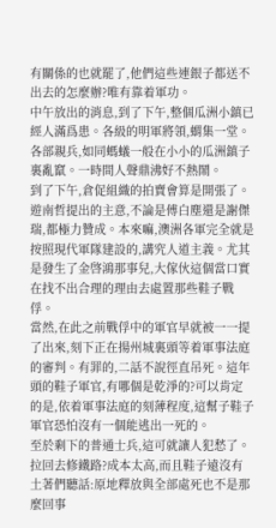有關係的也就罷了,他們這些連銀子都送不出去的怎麼辦?唯有靠着軍功。
中午放出的消息,到了下午,整個瓜洲小鎮已經人滿爲患。各級的明軍將領,蝟集一堂。各部親兵,如同螞蟻一般在小小的瓜洲鎮子裏亂竄。一時間人聲鼎沸好不熱鬧。
到了下午,倉促組織的拍賣會算是開張了。
遊南哲提出的主意,不論是傅白塵還是謝傑瑞,都極力贊成。本來嘛,澳洲各軍完全就是按照現代軍隊建設的,講究人道主義。尤其是發生了金啓鴻那事兒,大傢伙這個當口實在找不出合理的理由去處置那些鞋子戰俘。
當然,在此之前戰俘中的軍官早就被一一提了出來,刻下正在揚州城裏頭等着軍事法庭的審判。有罪的,二話不說徑直吊死。這年頭的鞋子軍官,有哪個是乾淨的?可以肯定的是,依着軍事法庭的刻薄程度,這幫子鞋子軍官恐怕沒有一個能逃出一死的。
至於剩下的普通士兵,這可就讓人犯愁了。拉回去修鐵路?成本太高,而且鞋子遠沒有土著們聽話:原地釋放與全部處死也不是那麼回事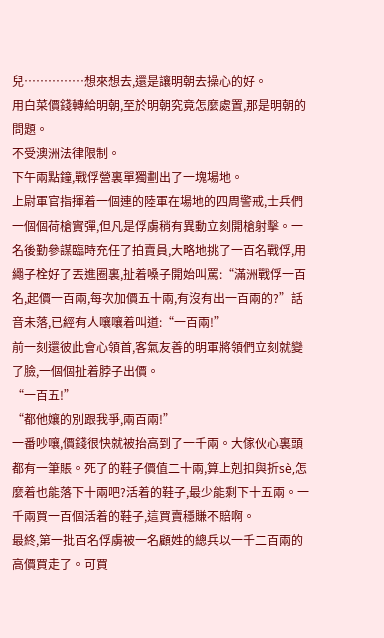兒……………想來想去,還是讓明朝去操心的好。
用白菜價錢轉給明朝,至於明朝究竟怎麼處置,那是明朝的問題。
不受澳洲法律限制。
下午兩點鐘,戰俘營裏單獨劃出了一塊場地。
上尉軍官指揮着一個連的陸軍在場地的四周警戒,士兵們一個個荷槍實彈,但凡是俘虜稍有異動立刻開槍射擊。一名後勤參謀臨時充任了拍賣員,大略地挑了一百名戰俘,用繩子栓好了丟進圈裏,扯着嗓子開始叫罵:“滿洲戰俘一百名,起價一百兩,每次加價五十兩,有沒有出一百兩的?”話音未落,已經有人嚷嚷着叫道:“一百兩!”
前一刻還彼此會心領首,客氣友善的明軍將領們立刻就變了臉,一個個扯着脖子出價。
“一百五!”
“都他孃的別跟我爭,兩百兩!”
一番吵嚷,價錢很快就被抬高到了一千兩。大傢伙心裏頭都有一筆賬。死了的鞋子價值二十兩,算上剋扣與折sè,怎麼着也能落下十兩吧?活着的鞋子,最少能剩下十五兩。一千兩買一百個活着的鞋子,這買賣穩賺不賠啊。
最終,第一批百名俘虜被一名顧姓的總兵以一千二百兩的高價買走了。可買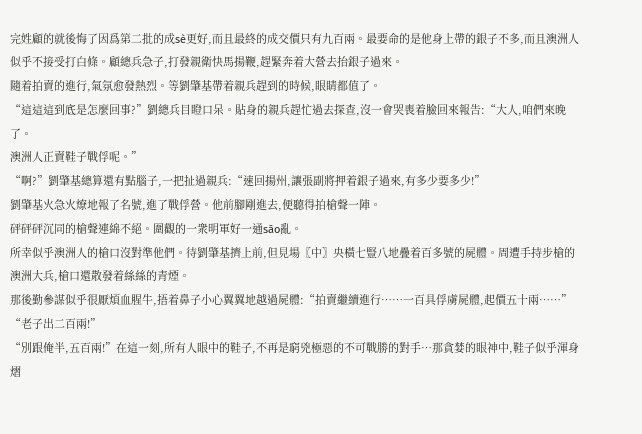完姓顧的就後悔了因爲第二批的成sè更好,而且最終的成交價只有九百兩。最要命的是他身上帶的銀子不多,而且澳洲人似乎不接受打白條。顧總兵急子,打發親衛快馬揚鞭,趕緊奔着大營去抬銀子過來。
隨着拍賣的進行,氣氛愈發熱烈。等劉肇基帶着親兵趕到的時候,眼睛都值了。
“這這這到底是怎麼回事?”劉總兵目瞪口呆。貼身的親兵趕忙過去探查,沒一會哭喪着臉回來報告:“大人,咱們來晚了。
澳洲人正賣鞋子戰俘呢。”
“啊?”劉肇基總算還有點腦子,一把扯過親兵:“速回揚州,讓張副將押着銀子過來,有多少要多少!”
劉肇基火急火燎地報了名號,進了戰俘營。他前腳剛進去,便聽得拍槍聲一陣。
砰砰砰沉同的槍聲連綿不絕。圍觀的一衆明軍好一通sāo亂。
所幸似乎澳洲人的槍口沒對準他們。待劉肇基擠上前,但見場〖中〗央橫七豎八地疊着百多號的屍體。周遭手持步槍的澳洲大兵,槍口還散發着絲絲的青煙。
那後勤參謀似乎很厭煩血腥牛,捂着鼻子小心翼翼地越過屍體:“拍賣繼續進行……一百具俘虜屍體,起價五十兩……”
“老子出二百兩!”
“別跟俺半,五百兩!”在這一刻,所有人眼中的鞋子,不再是窮兇極惡的不可戰勝的對手…那貪婪的眼神中,鞋子似乎渾身熠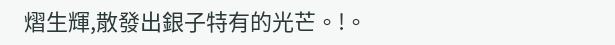熠生輝,散發出銀子特有的光芒。!。